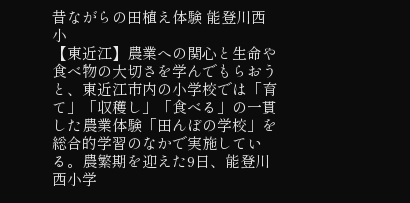昔ながらの田植え体験 能登川西小
【東近江】農業への関心と生命や食べ物の大切さを学んでもらおうと、東近江市内の小学校では「育て」「収穫し」「食べる」の一貫した農業体験「田んぼの学校」を総合的学習のなかで実施している。農繁期を迎えた9日、能登川西小学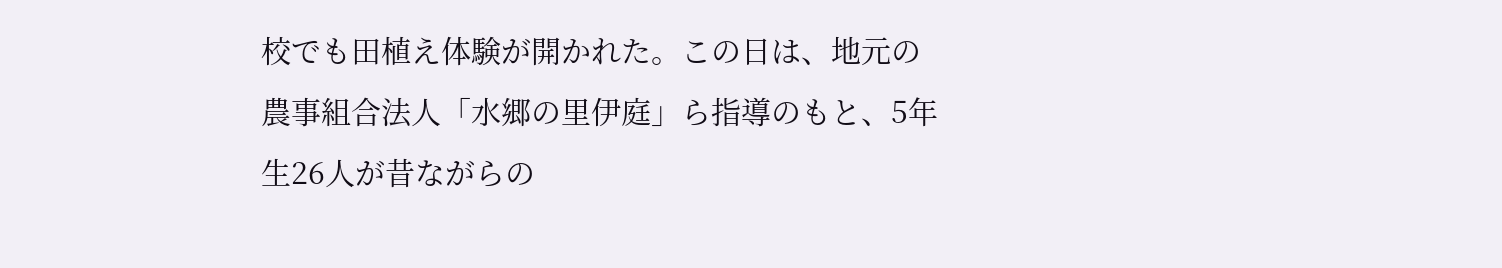校でも田植え体験が開かれた。この日は、地元の農事組合法人「水郷の里伊庭」ら指導のもと、5年生26人が昔ながらの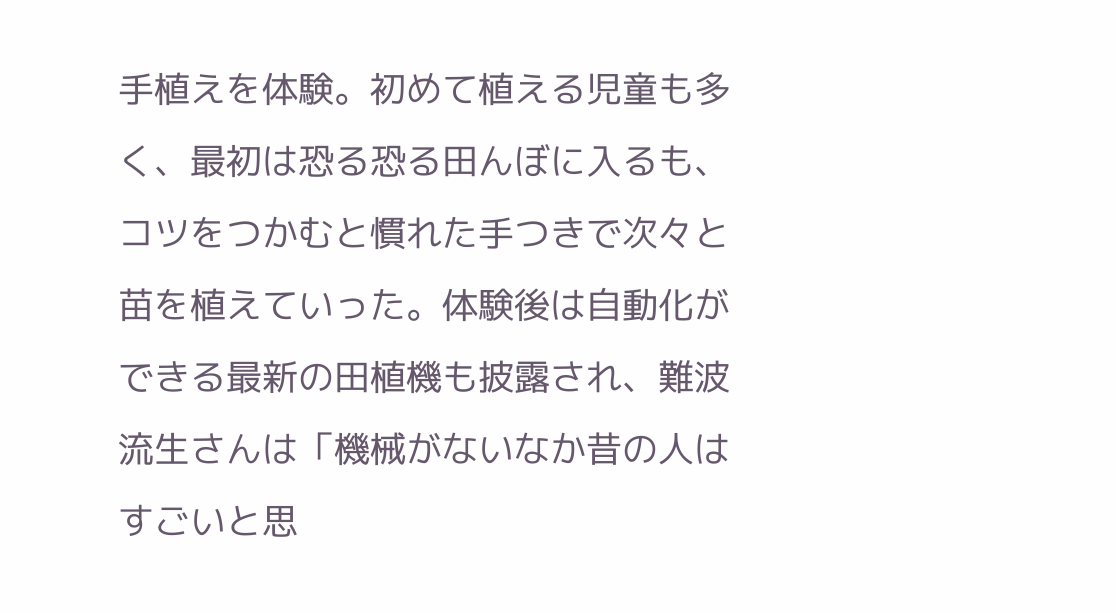手植えを体験。初めて植える児童も多く、最初は恐る恐る田んぼに入るも、コツをつかむと慣れた手つきで次々と苗を植えていった。体験後は自動化ができる最新の田植機も披露され、難波流生さんは「機械がないなか昔の人はすごいと思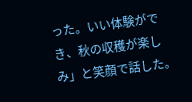った。いい体験ができ、秋の収穫が楽しみ」と笑顔で話した。